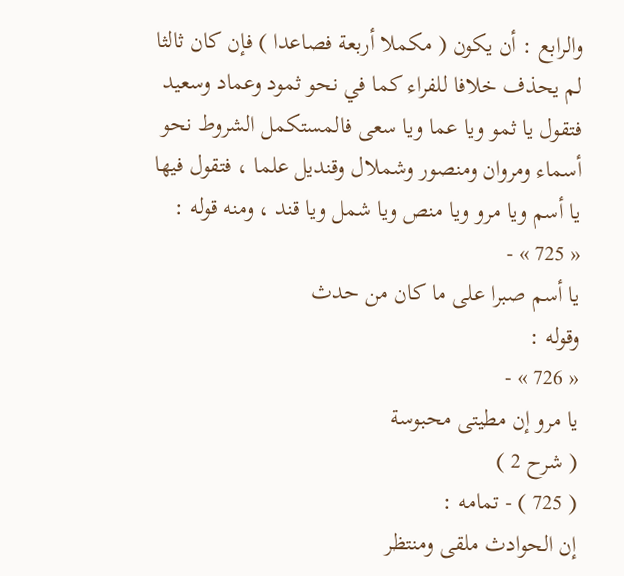والرابع : أن يكون ( مكملا أربعة فصاعدا ) فإن كان ثالثا لم يحذف خلافا للفراء كما في نحو ثمود وعماد وسعيد فتقول يا ثمو ويا عما ويا سعى فالمستكمل الشروط نحو أسماء ومروان ومنصور وشملال وقنديل علما ، فتقول فيها يا أسم ويا مرو ويا منص ويا شمل ويا قند ، ومنه قوله :
« 725 » -
يا أسم صبرا على ما كان من حدث
وقوله :
« 726 » -
يا مرو إن مطيتى محبوسة
( شرح 2 )
( 725 ) - تمامه :
إن الحوادث ملقى ومنتظر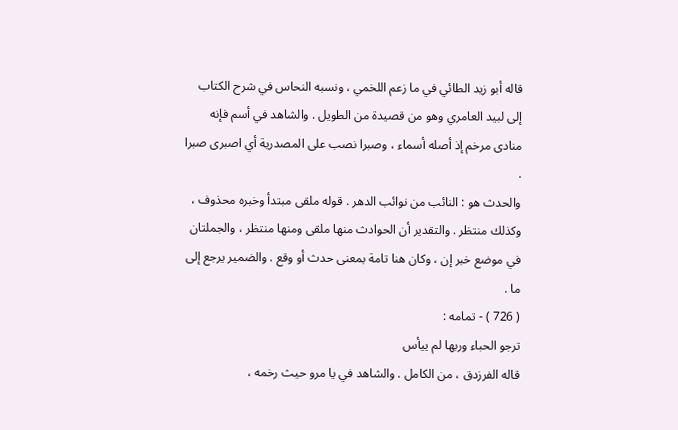قاله أبو زيد الطائي في ما زعم اللخمي ، ونسبه النحاس في شرح الكتاب إلى لبيد العامري وهو من قصيدة من الطويل . والشاهد في أسم فإنه منادى مرخم إذ أصله أسماء ، وصبرا نصب على المصدرية أي اصبرى صبرا .
والحدث هو : النائب من نوائب الدهر . قوله ملقى مبتدأ وخبره محذوف ، وكذلك منتظر . والتقدير أن الحوادث منها ملقى ومنها منتظر ، والجملتان في موضع خبر إن ، وكان هنا تامة بمعنى حدث أو وقع . والضمير يرجع إلى ما .
( 726 ) - تمامه :
ترجو الحباء وربها لم ييأس
قاله الفرزدق ، من الكامل . والشاهد في يا مرو حيث رخمه ،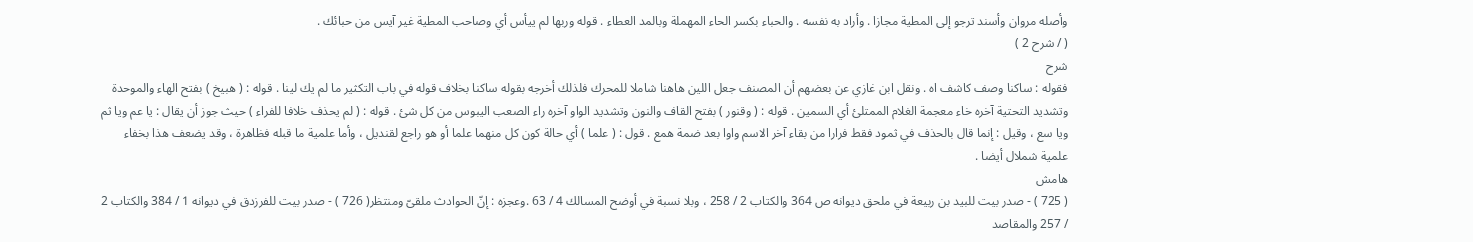وأصله مروان وأسند ترجو إلى المطية مجازا . وأراد به نفسه . والحباء بكسر الحاء المهملة وبالمد العطاء . قوله وربها لم ييأس أي وصاحب المطية غير آيس من حبائك .
( / شرح 2 )
شرح
فقوله : ساكنا وصف كاشف اه . ونقل ابن غازي عن بعضهم أن المصنف جعل اللين هاهنا شاملا للمحرك فلذلك أخرجه بقوله ساكنا بخلاف قوله في باب التكثير ما لم يك لينا . قوله : ( هبيخ ) بفتح الهاء والموحدة وتشديد التحتية آخره خاء معجمة الغلام الممتلئ أي السمين . قوله : ( وقنور ) بفتح القاف والنون وتشديد الواو آخره راء الصعب اليبوس من كل شئ . قوله : ( لم يحذف خلافا للفراء ) حيث جوز أن يقال : يا عم ويا ثم ويا سع ، وقيل : إنما قال بالحذف في ثمود فقط فرارا من بقاء آخر الاسم واوا بعد ضمة همع . قول : ( علما ) أي حالة كون كل منهما علما أو هو راجع لقنديل ، وأما علمية ما قبله فظاهرة ، وقد يضعف هذا بخفاء علمية شملال أيضا .
هامش
( 725 ) - صدر بيت للبيد بن ربيعة في ملحق ديوانه ص 364 والكتاب 2 / 258 ، وبلا نسبة في أوضح المسالك 4 / 63 .وعجزه : إنّ الحوادث ملقىّ ومنتظر( 726 ) - صدر بيت للفرزدق في ديوانه 1 / 384 والكتاب 2 / 257 والمقاصد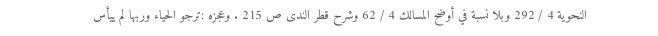النحوية 4 / 292 وبلا نسبة في أوضح المسالك 4 / 62 وشرح قطر الندى ص 215 . وعجزه :ترجو الحياء وربها لم ييأس